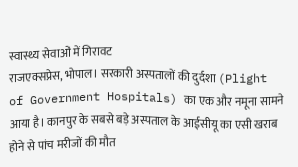स्वास्थ्य सेवाओं में गिरावट
राजएक्सप्रेस, भोपाल। सरकारी अस्पतालों की दुर्दशा (Plight of Government Hospitals) का एक और नमूना सामने आया है। कानपुर के सबसे बड़े अस्पताल के आईसीयू का एसी खराब होने से पांच मरीजों की मौत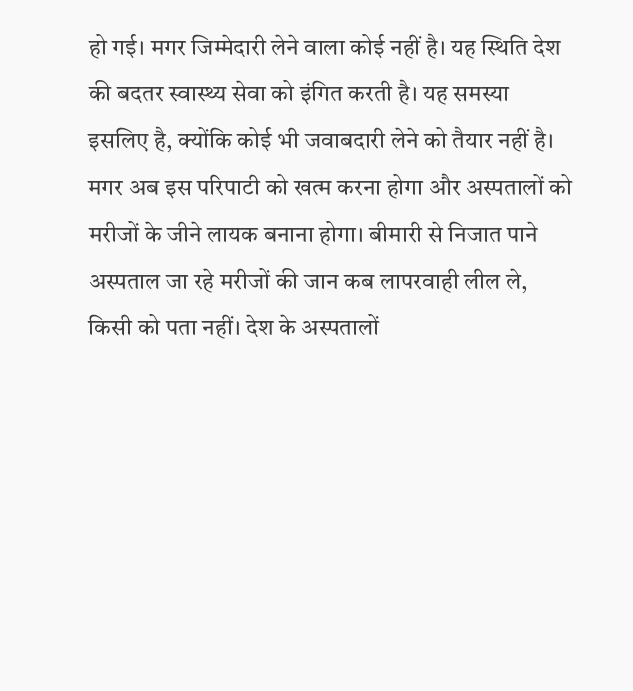हो गई। मगर जिम्मेदारी लेने वाला कोई नहीं है। यह स्थिति देश की बदतर स्वास्थ्य सेवा को इंगित करती है। यह समस्या इसलिए है, क्योंकि कोई भी जवाबदारी लेने को तैयार नहीं है। मगर अब इस परिपाटी को खत्म करना होगा और अस्पतालों को मरीजों के जीने लायक बनाना होगा। बीमारी से निजात पाने अस्पताल जा रहे मरीजों की जान कब लापरवाही लील ले, किसी को पता नहीं। देश के अस्पतालों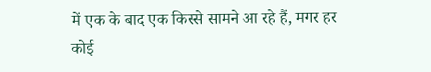में एक के बाद एक किस्से सामने आ रहे हैं, मगर हर कोई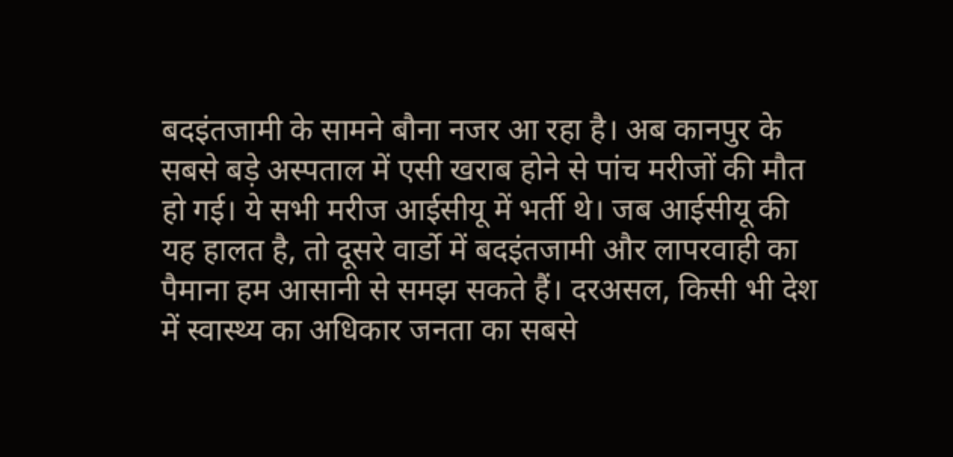बदइंतजामी के सामने बौना नजर आ रहा है। अब कानपुर के सबसे बड़े अस्पताल में एसी खराब होने से पांच मरीजों की मौत हो गई। ये सभी मरीज आईसीयू में भर्ती थे। जब आईसीयू की यह हालत है, तो दूसरे वार्डो में बदइंतजामी और लापरवाही का पैमाना हम आसानी से समझ सकते हैं। दरअसल, किसी भी देश में स्वास्थ्य का अधिकार जनता का सबसे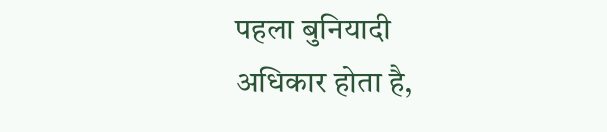पहला बुनियादी अधिकार होता है,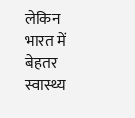लेकिन भारत में बेहतर स्वास्थ्य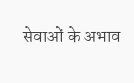सेवाओं के अभाव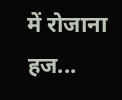में रोजाना हज...